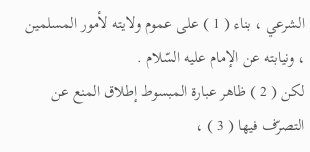الشرعي ، بناء ( 1 ) على عموم ولايته لأمور المسلمين ، ونيابته عن الإمام عليه السّلام .
لكن ( 2 ) ظاهر عبارة المبسوط إطلاق المنع عن التصرّف فيها ( 3 ) ،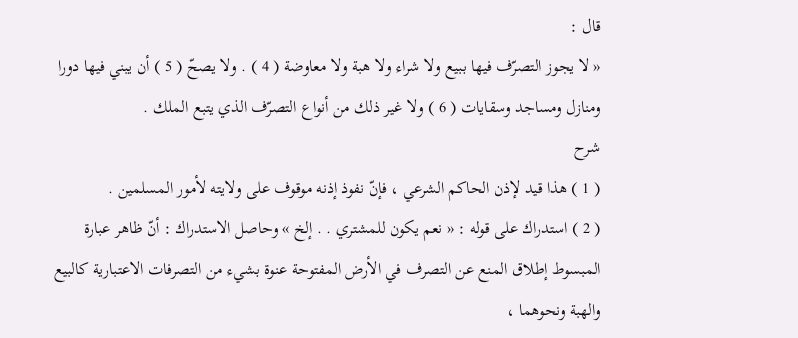قال :
« لا يجوز التصرّف فيها ببيع ولا شراء ولا هبة ولا معاوضة ( 4 ) . ولا يصحّ ( 5 ) أن يبني فيها دورا ومنازل ومساجد وسقايات ( 6 ) ولا غير ذلك من أنواع التصرّف الذي يتبع الملك .
شرح
( 1 ) هذا قيد لإذن الحاكم الشرعي ، فإنّ نفوذ إذنه موقوف على ولايته لأمور المسلمين .
( 2 ) استدراك على قوله : « نعم يكون للمشتري . . إلخ » وحاصل الاستدراك : أنّ ظاهر عبارة المبسوط إطلاق المنع عن التصرف في الأرض المفتوحة عنوة بشيء من التصرفات الاعتبارية كالبيع والهبة ونحوهما ،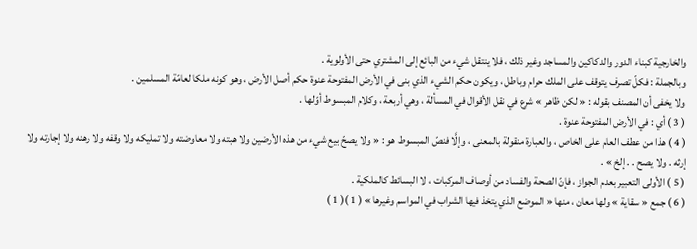والخارجية كبناء الدور والدكاكين والمساجد وغير ذلك ، فلا ينتقل شيء من البائع إلى المشتري حتى الأولوية .
وبالجملة : فكلّ تصرف يتوقف على الملك حرام وباطل ، ويكون حكم الشيء الذي بنى في الأرض المفتوحة عنوة حكم أصل الأرض ، وهو كونه ملكا لعامّة المسلمين .
ولا يخفى أن المصنف بقوله : « لكن ظاهر » شرع في نقل الأقوال في المسألة ، وهي أربعة ، وكلام المبسوط أوّلها .
( 3 ) أي : في الأرض المفتوحة عنوة .
( 4 ) هذا من عطف العام على الخاص ، والعبارة منقولة بالمعنى ، وإلَّا فنصّ المبسوط هو : « ولا يصحّ بيع شيء من هذه الأرضين ولا هبته ولا معاوضته ولا تمليكه ولا وقفه ولا رهنه ولا إجارته ولا إرثه . ولا يصح . . إلخ » .
( 5 ) الأولى التعبير بعدم الجواز ، فإنّ الصحة والفساد من أوصاف المركبات ، لا البسائط كالملكية .
( 6 ) جمع « سقاية » ولها معان ، منها « الموضع الذي يتخذ فيها الشراب في المواسم وغيرها » ( 1 )( 1 )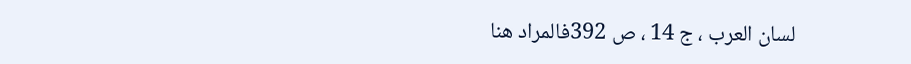لسان العرب ، ج 14 ، ص 392فالمراد هنا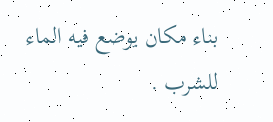بناء مكان يوضع فيه الماء للشرب .